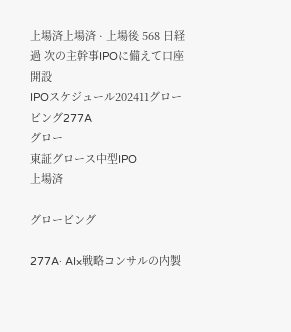上場済上場済 · 上場後 568 日経過 次の主幹事IPOに備えて口座開設
IPOスケジュール202411グロービング277A
グロー
東証グロース中型IPO
上場済

グロービング

277A· AI×戦略コンサルの内製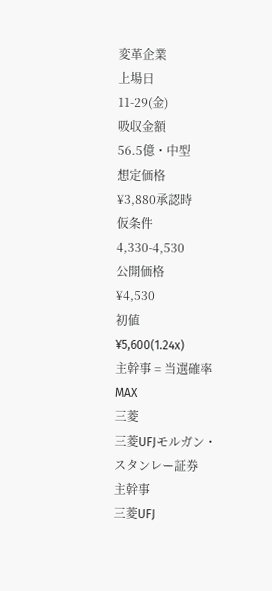変革企業
上場日
11-29(金)
吸収金額
56.5億・中型
想定価格
¥3,880承認時
仮条件
4,330-4,530
公開価格
¥4,530
初値
¥5,600(1.24x)
主幹事 = 当選確率MAX
三菱
三菱UFJモルガン・スタンレー証券
主幹事
三菱UFJ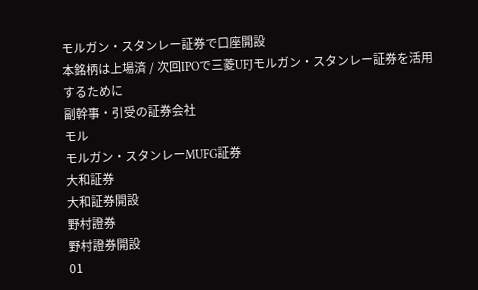モルガン・スタンレー証券で口座開設
本銘柄は上場済 / 次回IPOで三菱UFJモルガン・スタンレー証券を活用するために
副幹事・引受の証券会社
モル
モルガン・スタンレーMUFG証券
大和証券
大和証券開設
野村證券
野村證券開設
01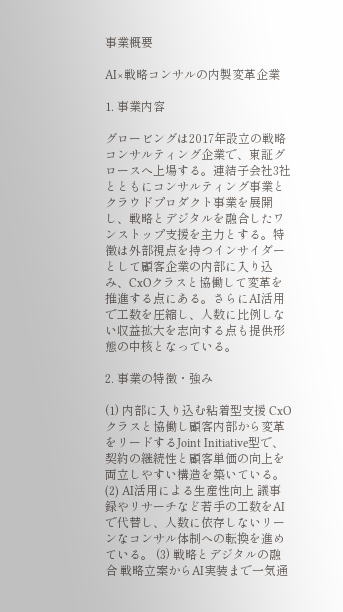事業概要

AI×戦略コンサルの内製変革企業

1. 事業内容

グロービングは2017年設立の戦略コンサルティング企業で、東証グロースへ上場する。連結子会社3社とともにコンサルティング事業とクラウドプロダクト事業を展開し、戦略とデジタルを融合したワンストップ支援を主力とする。特徴は外部視点を持つインサイダーとして顧客企業の内部に入り込み、CxOクラスと協働して変革を推進する点にある。さらにAI活用で工数を圧縮し、人数に比例しない収益拡大を志向する点も提供形態の中核となっている。

2. 事業の特徴・強み

(1) 内部に入り込む粘着型支援 CxOクラスと協働し顧客内部から変革をリードするJoint Initiative型で、契約の継続性と顧客単価の向上を両立しやすい構造を築いている。 (2) AI活用による生産性向上 議事録やリサーチなど若手の工数をAIで代替し、人数に依存しないリーンなコンサル体制への転換を進めている。 (3) 戦略とデジタルの融合 戦略立案からAI実装まで一気通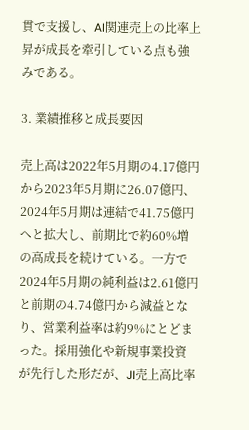貫で支援し、AI関連売上の比率上昇が成長を牽引している点も強みである。

3. 業績推移と成長要因

売上高は2022年5月期の4.17億円から2023年5月期に26.07億円、2024年5月期は連結で41.75億円へと拡大し、前期比で約60%増の高成長を続けている。一方で2024年5月期の純利益は2.61億円と前期の4.74億円から減益となり、営業利益率は約9%にとどまった。採用強化や新規事業投資が先行した形だが、JI売上高比率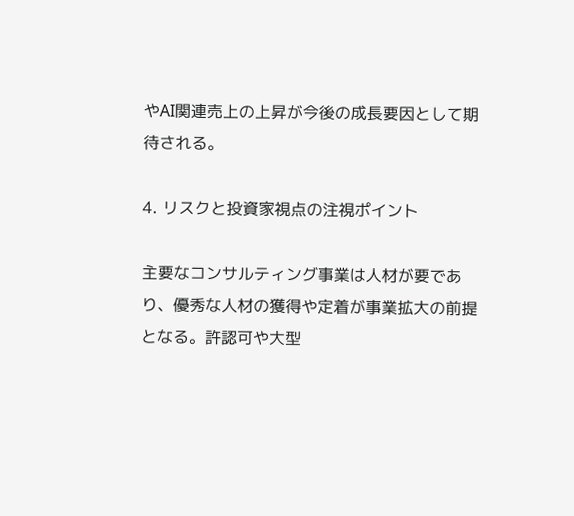やAI関連売上の上昇が今後の成長要因として期待される。

4. リスクと投資家視点の注視ポイント

主要なコンサルティング事業は人材が要であり、優秀な人材の獲得や定着が事業拡大の前提となる。許認可や大型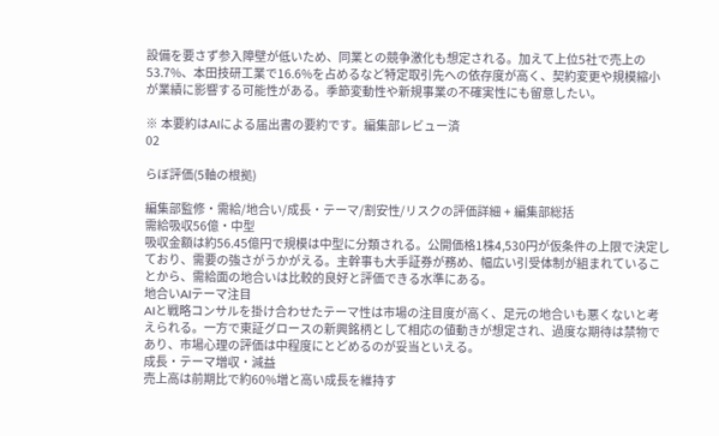設備を要さず参入障壁が低いため、同業との競争激化も想定される。加えて上位5社で売上の53.7%、本田技研工業で16.6%を占めるなど特定取引先への依存度が高く、契約変更や規模縮小が業績に影響する可能性がある。季節変動性や新規事業の不確実性にも留意したい。

※ 本要約はAIによる届出書の要約です。編集部レビュー済
02

らぼ評価(5軸の根拠)

編集部監修・需給/地合い/成長・テーマ/割安性/リスクの評価詳細 + 編集部総括
需給吸収56億・中型
吸収金額は約56.45億円で規模は中型に分類される。公開価格1株4,530円が仮条件の上限で決定しており、需要の強さがうかがえる。主幹事も大手証券が務め、幅広い引受体制が組まれていることから、需給面の地合いは比較的良好と評価できる水準にある。
地合いAIテーマ注目
AIと戦略コンサルを掛け合わせたテーマ性は市場の注目度が高く、足元の地合いも悪くないと考えられる。一方で東証グロースの新興銘柄として相応の値動きが想定され、過度な期待は禁物であり、市場心理の評価は中程度にとどめるのが妥当といえる。
成長・テーマ増収・減益
売上高は前期比で約60%増と高い成長を維持す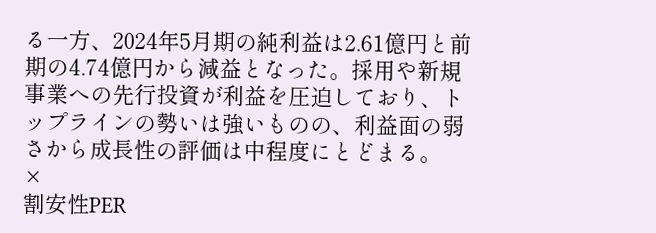る一方、2024年5月期の純利益は2.61億円と前期の4.74億円から減益となった。採用や新規事業への先行投資が利益を圧迫しており、トップラインの勢いは強いものの、利益面の弱さから成長性の評価は中程度にとどまる。
×
割安性PER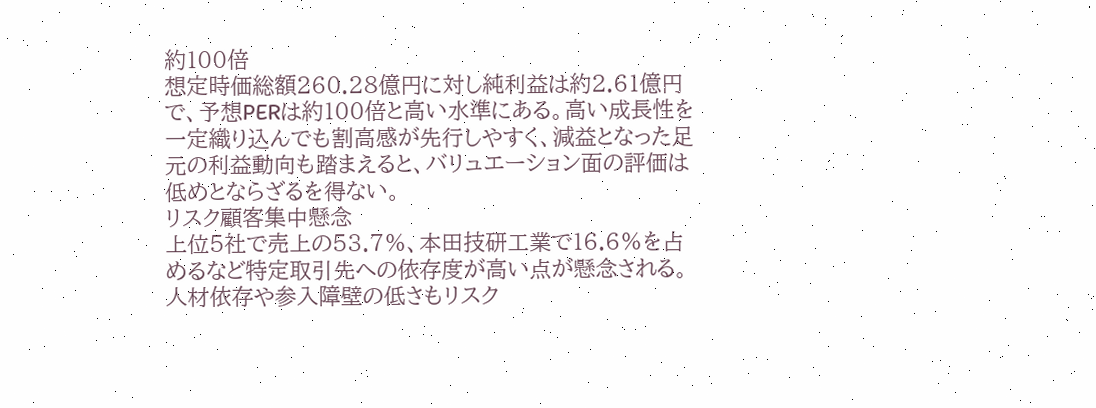約100倍
想定時価総額260.28億円に対し純利益は約2.61億円で、予想PERは約100倍と高い水準にある。高い成長性を一定織り込んでも割高感が先行しやすく、減益となった足元の利益動向も踏まえると、バリュエーション面の評価は低めとならざるを得ない。
リスク顧客集中懸念
上位5社で売上の53.7%、本田技研工業で16.6%を占めるなど特定取引先への依存度が高い点が懸念される。人材依存や参入障壁の低さもリスク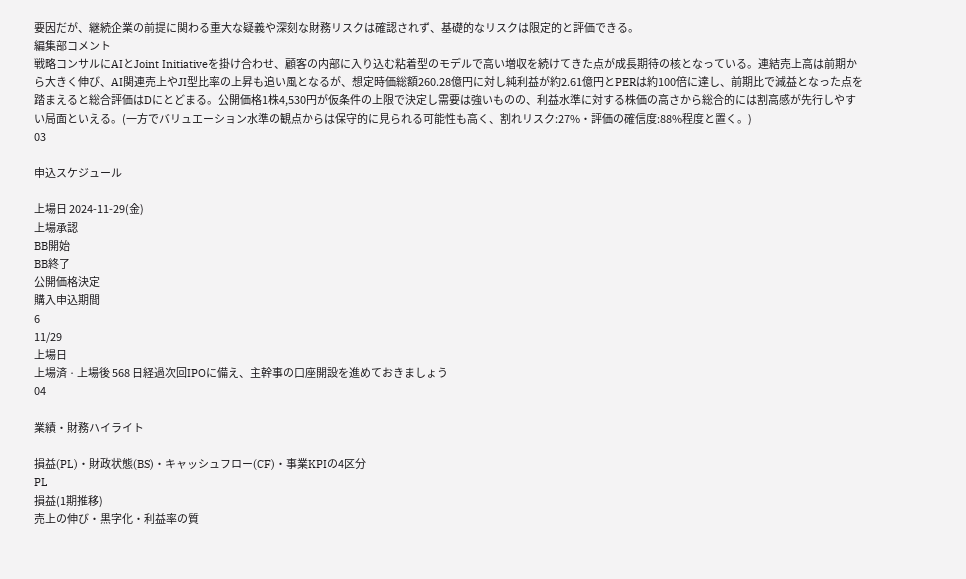要因だが、継続企業の前提に関わる重大な疑義や深刻な財務リスクは確認されず、基礎的なリスクは限定的と評価できる。
編集部コメント
戦略コンサルにAIとJoint Initiativeを掛け合わせ、顧客の内部に入り込む粘着型のモデルで高い増収を続けてきた点が成長期待の核となっている。連結売上高は前期から大きく伸び、AI関連売上やJI型比率の上昇も追い風となるが、想定時価総額260.28億円に対し純利益が約2.61億円とPERは約100倍に達し、前期比で減益となった点を踏まえると総合評価はDにとどまる。公開価格1株4,530円が仮条件の上限で決定し需要は強いものの、利益水準に対する株価の高さから総合的には割高感が先行しやすい局面といえる。(一方でバリュエーション水準の観点からは保守的に見られる可能性も高く、割れリスク:27%・評価の確信度:88%程度と置く。)
03

申込スケジュール

上場日 2024-11-29(金)
上場承認
BB開始
BB終了
公開価格決定
購入申込期間
6
11/29
上場日
上場済 · 上場後 568 日経過次回IPOに備え、主幹事の口座開設を進めておきましょう
04

業績・財務ハイライト

損益(PL)・財政状態(BS)・キャッシュフロー(CF)・事業KPIの4区分
PL
損益(1期推移)
売上の伸び・黒字化・利益率の質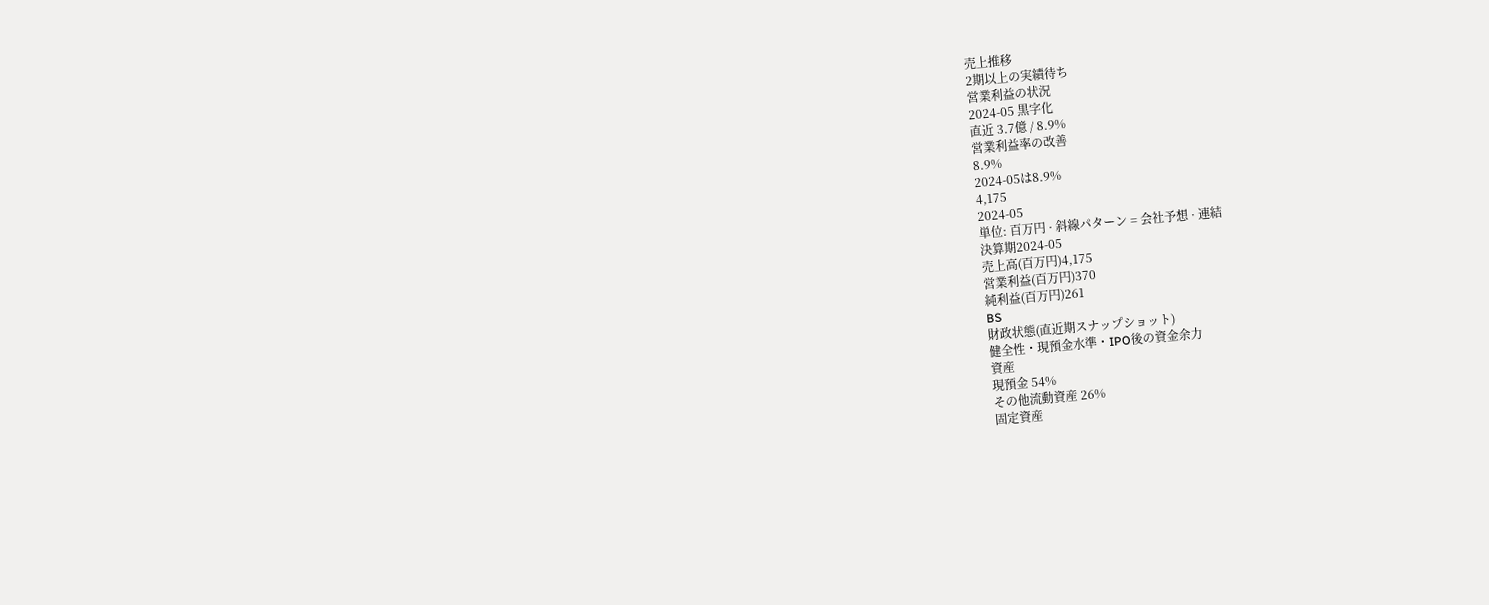売上推移
2期以上の実績待ち
営業利益の状況
2024-05 黒字化
直近 3.7億 / 8.9%
営業利益率の改善
8.9%
2024-05は8.9%
4,175
2024-05
単位: 百万円 · 斜線パターン = 会社予想 · 連結
決算期2024-05
売上高(百万円)4,175
営業利益(百万円)370
純利益(百万円)261
BS
財政状態(直近期スナップショット)
健全性・現預金水準・IPO後の資金余力
資産
現預金 54%
その他流動資産 26%
固定資産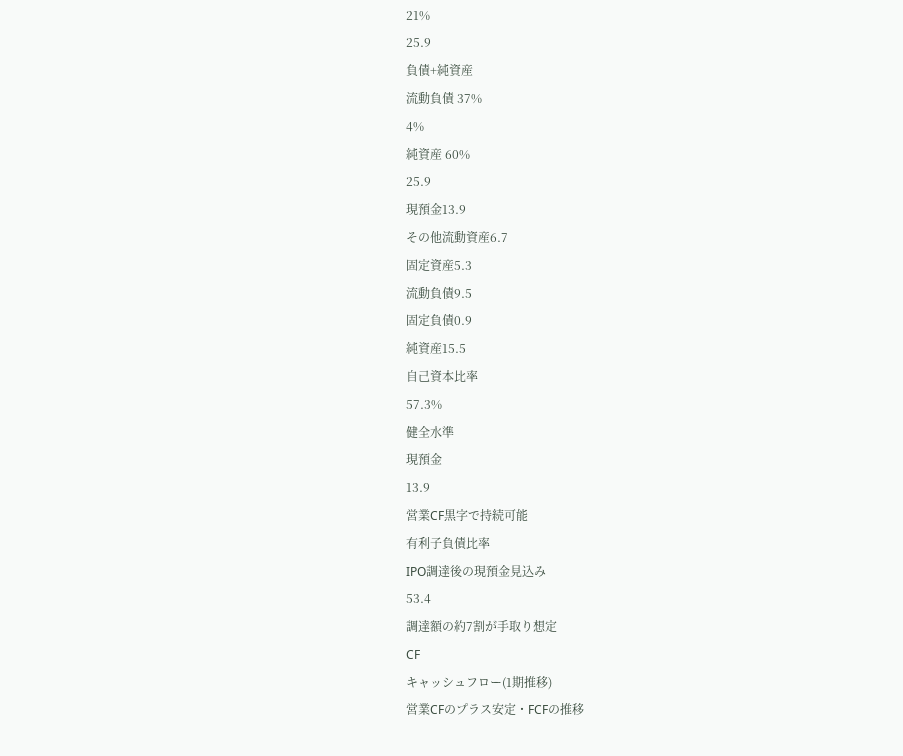21%
25.9
負債+純資産
流動負債 37%
4%
純資産 60%
25.9
現預金13.9
その他流動資産6.7
固定資産5.3
流動負債9.5
固定負債0.9
純資産15.5
自己資本比率
57.3%
健全水準
現預金
13.9
営業CF黒字で持続可能
有利子負債比率
IPO調達後の現預金見込み
53.4
調達額の約7割が手取り想定
CF
キャッシュフロー(1期推移)
営業CFのプラス安定・FCFの推移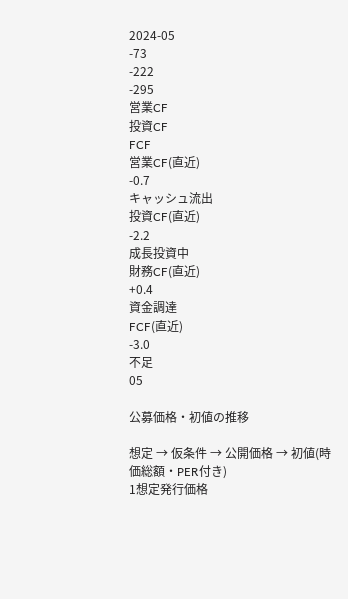2024-05
-73
-222
-295
営業CF
投資CF
FCF
営業CF(直近)
-0.7
キャッシュ流出
投資CF(直近)
-2.2
成長投資中
財務CF(直近)
+0.4
資金調達
FCF(直近)
-3.0
不足
05

公募価格・初値の推移

想定 → 仮条件 → 公開価格 → 初値(時価総額・PER付き)
1想定発行価格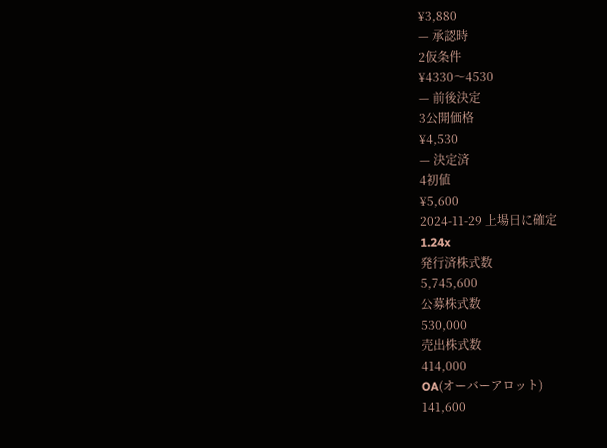¥3,880
— 承認時
2仮条件
¥4330〜4530
— 前後決定
3公開価格
¥4,530
— 決定済
4初値
¥5,600
2024-11-29 上場日に確定
1.24x
発行済株式数
5,745,600
公募株式数
530,000
売出株式数
414,000
OA(オーバーアロット)
141,600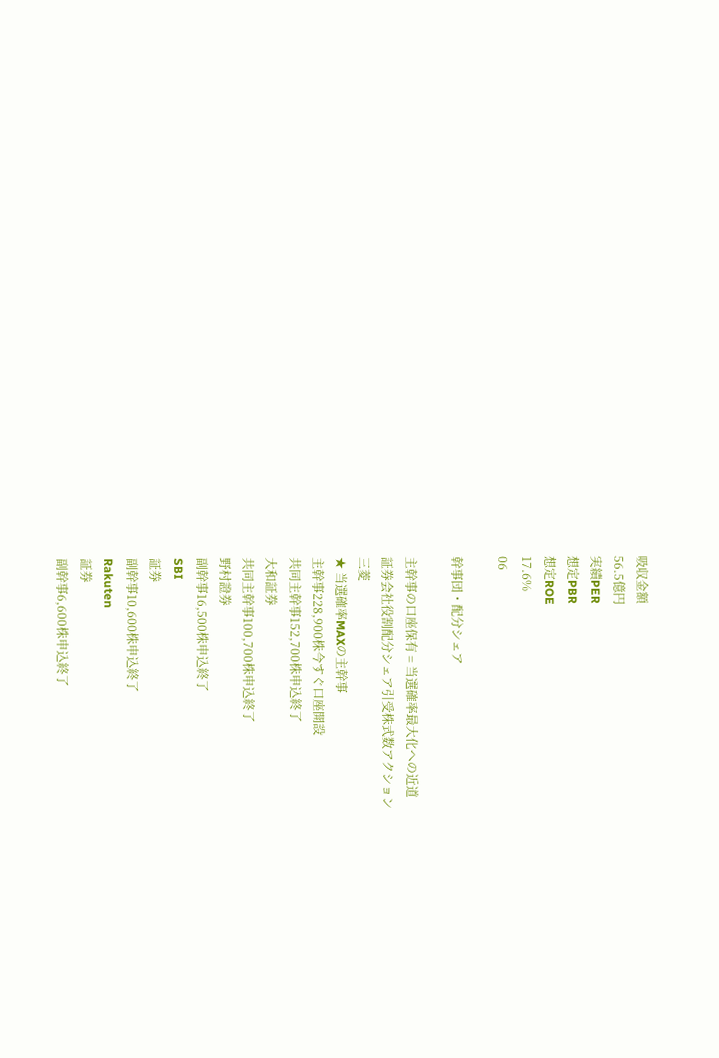吸収金額
56.5億円
実績PER
想定PBR
想定ROE
17.6%
06

幹事団・配分シェア

主幹事の口座保有 = 当選確率最大化への近道
証券会社役割配分シェア引受株式数アクション
三菱
★ 当選確率MAXの主幹事
主幹事228,900株今すぐ口座開設
共同主幹事152,700株申込終了
大和証券
共同主幹事100,700株申込終了
野村證券
副幹事16,500株申込終了
SBI
証券
副幹事10,600株申込終了
Rakuten
証券
副幹事6,600株申込終了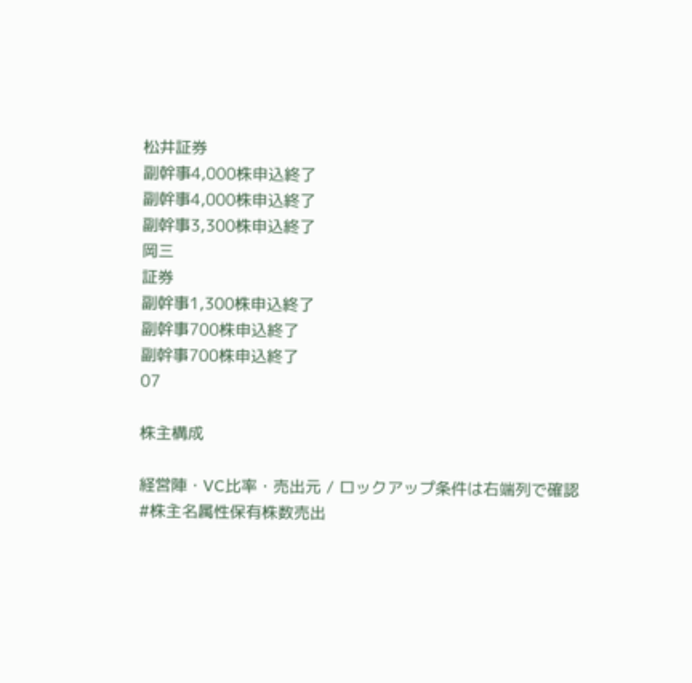松井証券
副幹事4,000株申込終了
副幹事4,000株申込終了
副幹事3,300株申込終了
岡三
証券
副幹事1,300株申込終了
副幹事700株申込終了
副幹事700株申込終了
07

株主構成

経営陣・VC比率・売出元 / ロックアップ条件は右端列で確認
#株主名属性保有株数売出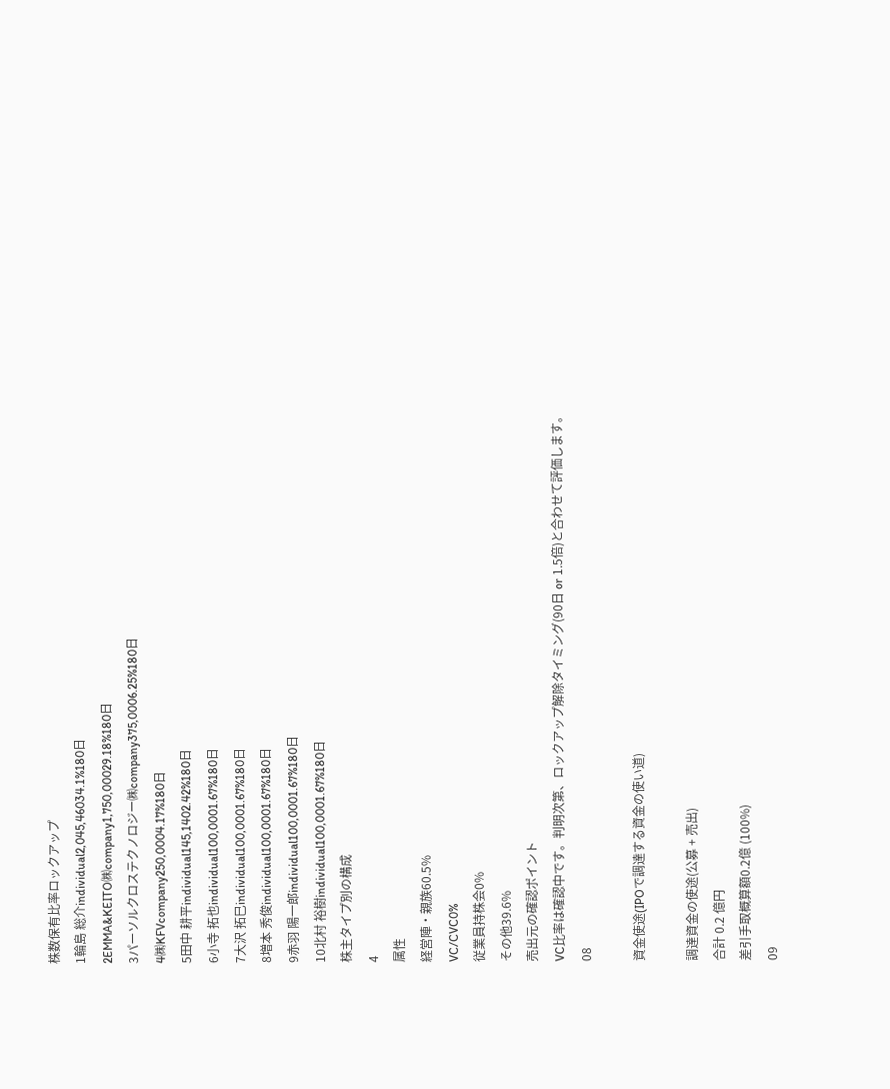株数保有比率ロックアップ
1輪島 総介individual2,045,46034.1%180日
2EMMA&KEITO㈱company1,750,00029.18%180日
3パーソルクロステクノロジー㈱company375,0006.25%180日
4㈱KFVcompany250,0004.17%180日
5田中 耕平individual145,1402.42%180日
6小寺 拓也individual100,0001.67%180日
7大沢 拓巳individual100,0001.67%180日
8増本 秀俊individual100,0001.67%180日
9赤羽 陽一郎individual100,0001.67%180日
10北村 裕樹individual100,0001.67%180日
株主タイプ別の構成
4
属性
経営陣・親族60.5%
VC/CVC0%
従業員持株会0%
その他39.6%
売出元の確認ポイント
VC比率は確認中です。判明次第、ロックアップ解除タイミング(90日 or 1.5倍)と合わせて評価します。
08

資金使途(IPOで調達する資金の使い道)

調達資金の使途(公募 + 売出)
合計 0.2 億円
差引手取概算額0.2億 (100%)
09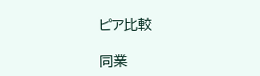ピア比較

同業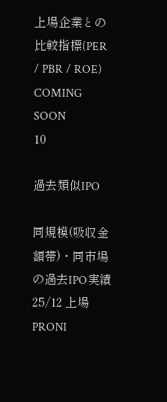上場企業との比較指標(PER / PBR / ROE)
COMING SOON
10

過去類似IPO

同規模(吸収金額帯)・同市場の過去IPO実績
25/12 上場
PRONI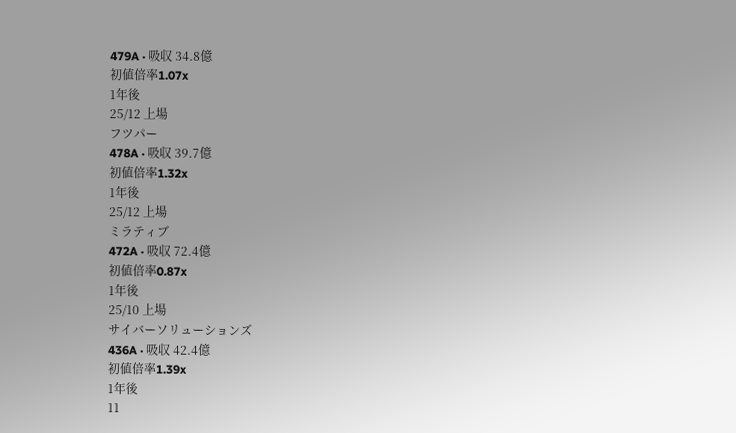479A · 吸収 34.8億
初値倍率1.07x
1年後
25/12 上場
フツパー
478A · 吸収 39.7億
初値倍率1.32x
1年後
25/12 上場
ミラティブ
472A · 吸収 72.4億
初値倍率0.87x
1年後
25/10 上場
サイバーソリューションズ
436A · 吸収 42.4億
初値倍率1.39x
1年後
11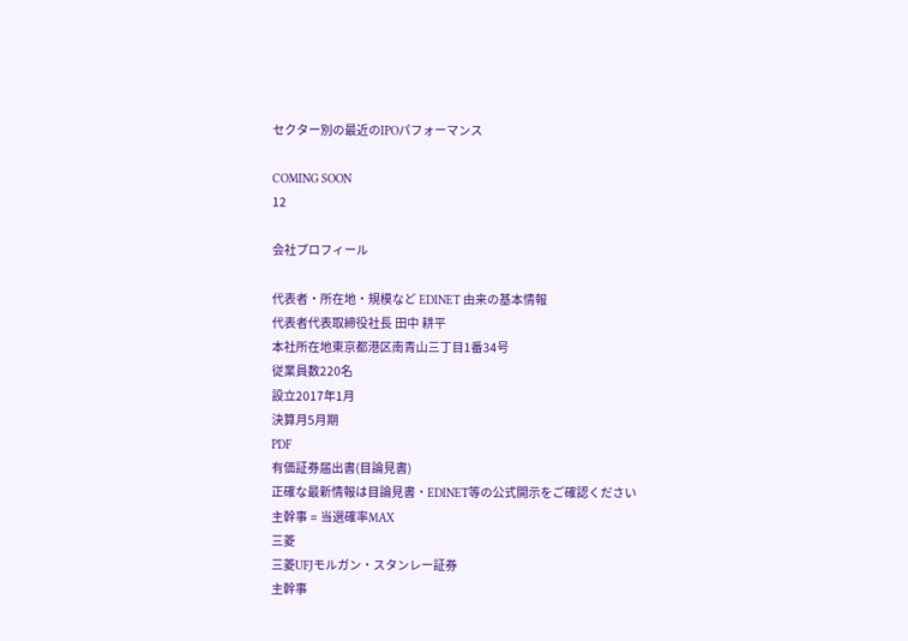セクター別の最近のIPOパフォーマンス

COMING SOON
12

会社プロフィール

代表者・所在地・規模など EDINET 由来の基本情報
代表者代表取締役社長 田中 耕平
本社所在地東京都港区南青山三丁目1番34号
従業員数220名
設立2017年1月
決算月5月期
PDF
有価証券届出書(目論見書)
正確な最新情報は目論見書・EDINET等の公式開示をご確認ください
主幹事 = 当選確率MAX
三菱
三菱UFJモルガン・スタンレー証券
主幹事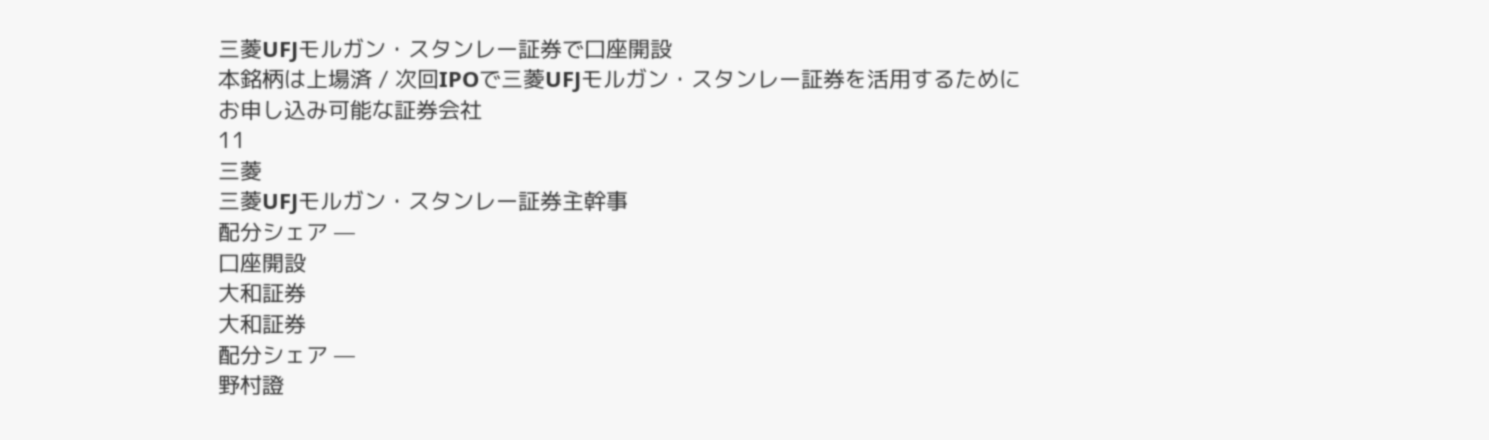三菱UFJモルガン・スタンレー証券で口座開設
本銘柄は上場済 / 次回IPOで三菱UFJモルガン・スタンレー証券を活用するために
お申し込み可能な証券会社
11
三菱
三菱UFJモルガン・スタンレー証券主幹事
配分シェア —
口座開設
大和証券
大和証券
配分シェア —
野村證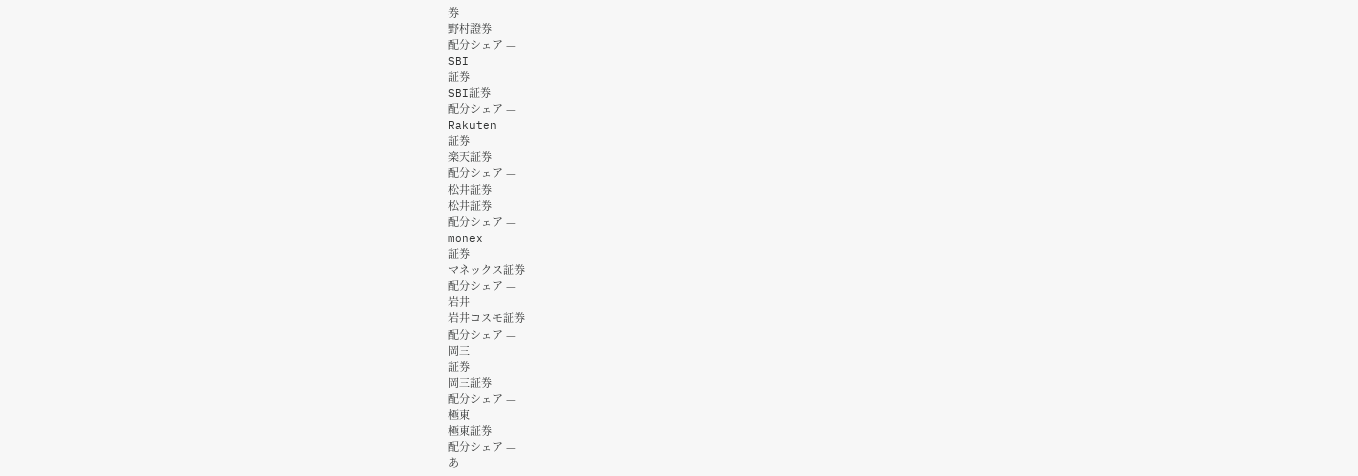券
野村證券
配分シェア —
SBI
証券
SBI証券
配分シェア —
Rakuten
証券
楽天証券
配分シェア —
松井証券
松井証券
配分シェア —
monex
証券
マネックス証券
配分シェア —
岩井
岩井コスモ証券
配分シェア —
岡三
証券
岡三証券
配分シェア —
極東
極東証券
配分シェア —
あ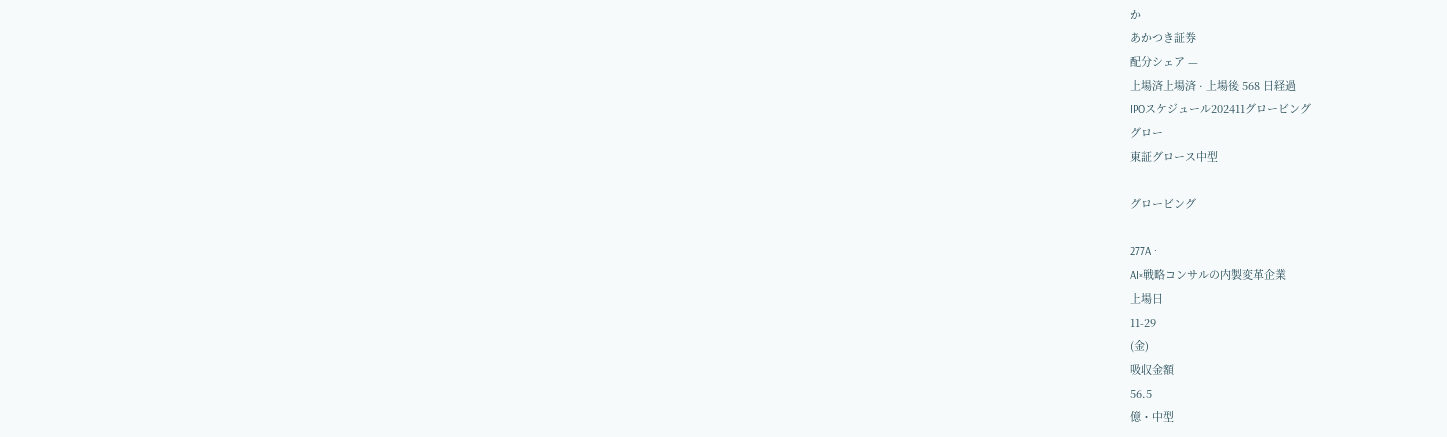か
あかつき証券
配分シェア —
上場済上場済 · 上場後 568 日経過
IPOスケジュール202411グロービング
グロー
東証グロース中型

グロービング

277A ·
AI×戦略コンサルの内製変革企業
上場日
11-29
(金)
吸収金額
56.5
億・中型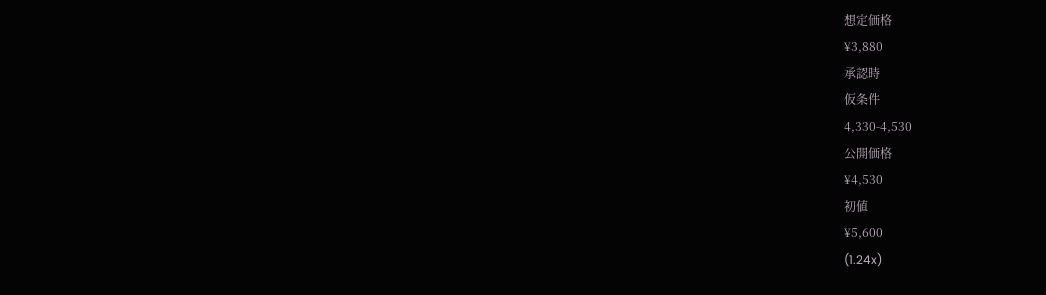想定価格
¥3,880
承認時
仮条件
4,330-4,530
公開価格
¥4,530
初値
¥5,600
(1.24x)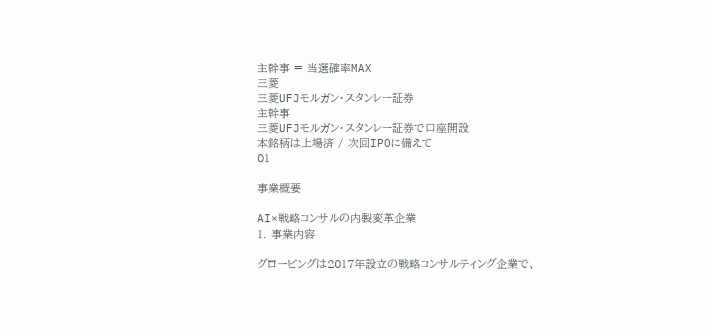主幹事 = 当選確率MAX
三菱
三菱UFJモルガン・スタンレー証券
主幹事
三菱UFJモルガン・スタンレー証券で口座開設
本銘柄は上場済 / 次回IPOに備えて
01

事業概要

AI×戦略コンサルの内製変革企業
1. 事業内容

グロービングは2017年設立の戦略コンサルティング企業で、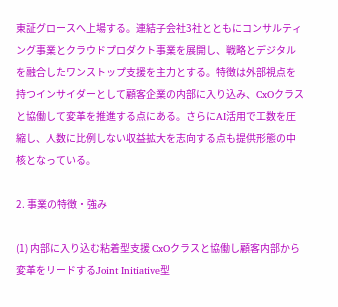東証グロースへ上場する。連結子会社3社とともにコンサルティング事業とクラウドプロダクト事業を展開し、戦略とデジタルを融合したワンストップ支援を主力とする。特徴は外部視点を持つインサイダーとして顧客企業の内部に入り込み、CxOクラスと協働して変革を推進する点にある。さらにAI活用で工数を圧縮し、人数に比例しない収益拡大を志向する点も提供形態の中核となっている。

2. 事業の特徴・強み

(1) 内部に入り込む粘着型支援 CxOクラスと協働し顧客内部から変革をリードするJoint Initiative型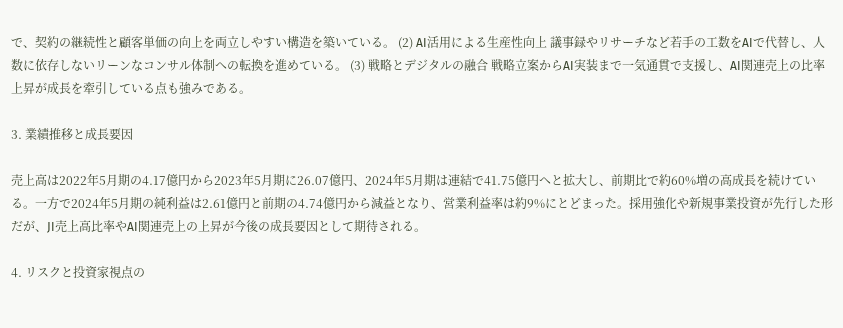で、契約の継続性と顧客単価の向上を両立しやすい構造を築いている。 (2) AI活用による生産性向上 議事録やリサーチなど若手の工数をAIで代替し、人数に依存しないリーンなコンサル体制への転換を進めている。 (3) 戦略とデジタルの融合 戦略立案からAI実装まで一気通貫で支援し、AI関連売上の比率上昇が成長を牽引している点も強みである。

3. 業績推移と成長要因

売上高は2022年5月期の4.17億円から2023年5月期に26.07億円、2024年5月期は連結で41.75億円へと拡大し、前期比で約60%増の高成長を続けている。一方で2024年5月期の純利益は2.61億円と前期の4.74億円から減益となり、営業利益率は約9%にとどまった。採用強化や新規事業投資が先行した形だが、JI売上高比率やAI関連売上の上昇が今後の成長要因として期待される。

4. リスクと投資家視点の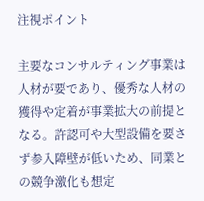注視ポイント

主要なコンサルティング事業は人材が要であり、優秀な人材の獲得や定着が事業拡大の前提となる。許認可や大型設備を要さず参入障壁が低いため、同業との競争激化も想定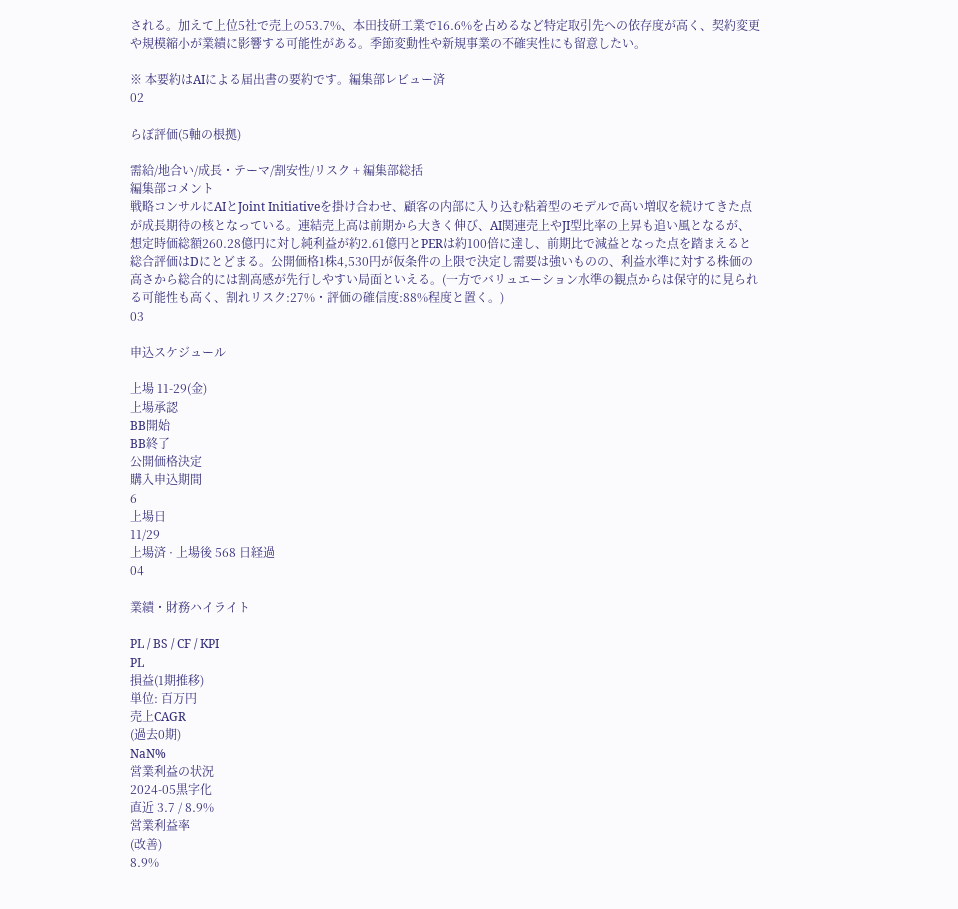される。加えて上位5社で売上の53.7%、本田技研工業で16.6%を占めるなど特定取引先への依存度が高く、契約変更や規模縮小が業績に影響する可能性がある。季節変動性や新規事業の不確実性にも留意したい。

※ 本要約はAIによる届出書の要約です。編集部レビュー済
02

らぼ評価(5軸の根拠)

需給/地合い/成長・テーマ/割安性/リスク + 編集部総括
編集部コメント
戦略コンサルにAIとJoint Initiativeを掛け合わせ、顧客の内部に入り込む粘着型のモデルで高い増収を続けてきた点が成長期待の核となっている。連結売上高は前期から大きく伸び、AI関連売上やJI型比率の上昇も追い風となるが、想定時価総額260.28億円に対し純利益が約2.61億円とPERは約100倍に達し、前期比で減益となった点を踏まえると総合評価はDにとどまる。公開価格1株4,530円が仮条件の上限で決定し需要は強いものの、利益水準に対する株価の高さから総合的には割高感が先行しやすい局面といえる。(一方でバリュエーション水準の観点からは保守的に見られる可能性も高く、割れリスク:27%・評価の確信度:88%程度と置く。)
03

申込スケジュール

上場 11-29(金)
上場承認
BB開始
BB終了
公開価格決定
購入申込期間
6
上場日
11/29
上場済 · 上場後 568 日経過
04

業績・財務ハイライト

PL / BS / CF / KPI
PL
損益(1期推移)
単位: 百万円
売上CAGR
(過去0期)
NaN%
営業利益の状況
2024-05黒字化
直近 3.7 / 8.9%
営業利益率
(改善)
8.9%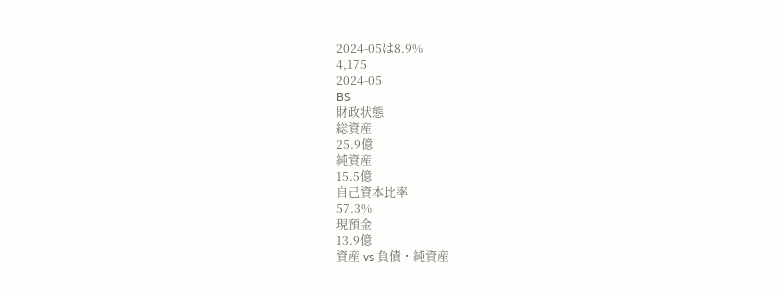2024-05は8.9%
4,175
2024-05
BS
財政状態
総資産
25.9億
純資産
15.5億
自己資本比率
57.3%
現預金
13.9億
資産 vs 負債・純資産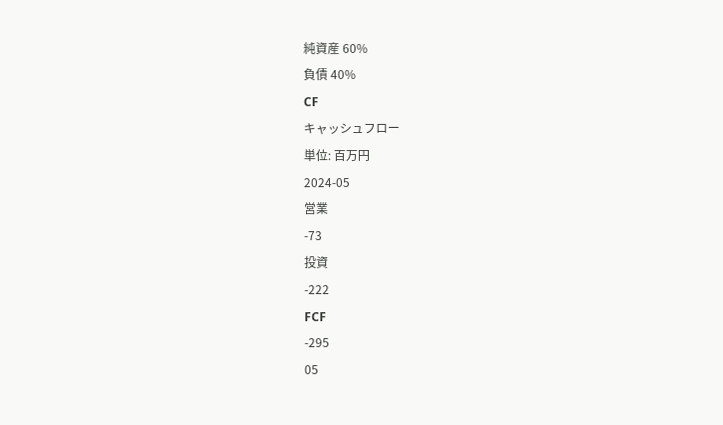純資産 60%
負債 40%
CF
キャッシュフロー
単位: 百万円
2024-05
営業
-73
投資
-222
FCF
-295
05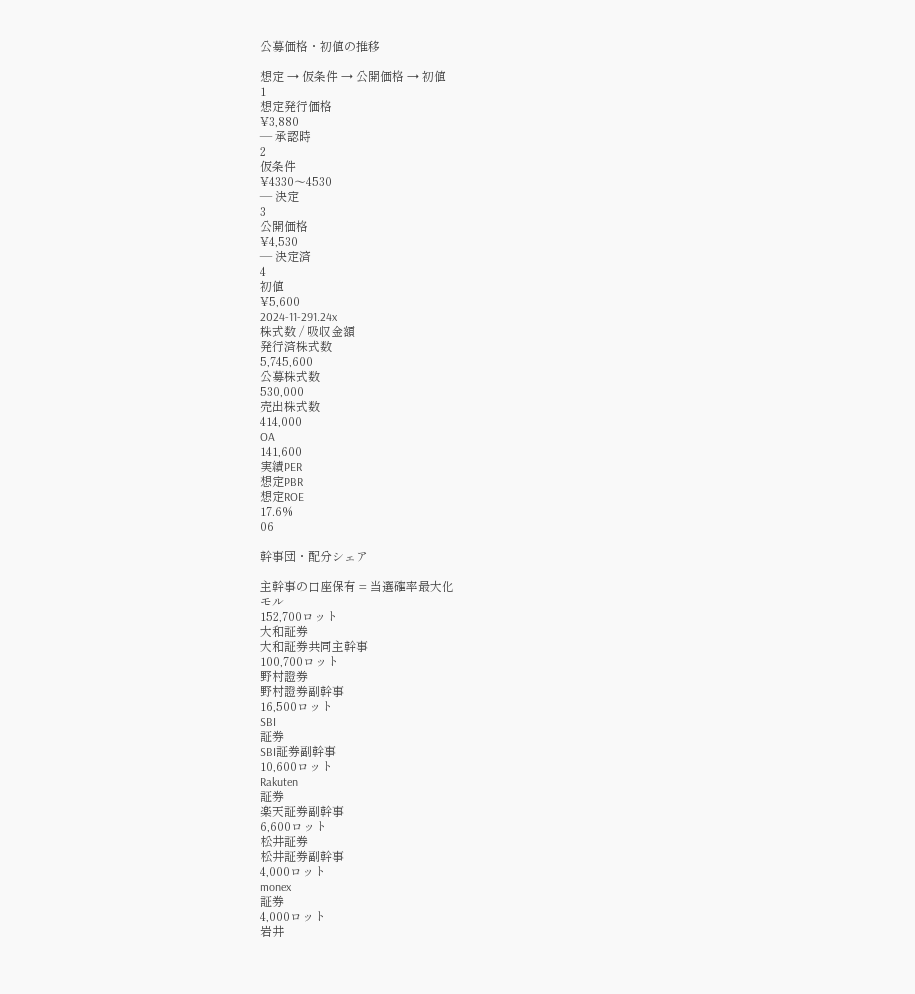公募価格・初値の推移

想定 → 仮条件 → 公開価格 → 初値
1
想定発行価格
¥3,880
— 承認時
2
仮条件
¥4330〜4530
— 決定
3
公開価格
¥4,530
— 決定済
4
初値
¥5,600
2024-11-291.24x
株式数 / 吸収金額
発行済株式数
5,745,600
公募株式数
530,000
売出株式数
414,000
OA
141,600
実績PER
想定PBR
想定ROE
17.6%
06

幹事団・配分シェア

主幹事の口座保有 = 当選確率最大化
モル
152,700ロット
大和証券
大和証券共同主幹事
100,700ロット
野村證券
野村證券副幹事
16,500ロット
SBI
証券
SBI証券副幹事
10,600ロット
Rakuten
証券
楽天証券副幹事
6,600ロット
松井証券
松井証券副幹事
4,000ロット
monex
証券
4,000ロット
岩井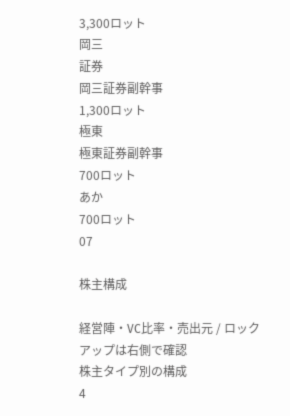3,300ロット
岡三
証券
岡三証券副幹事
1,300ロット
極東
極東証券副幹事
700ロット
あか
700ロット
07

株主構成

経営陣・VC比率・売出元 / ロックアップは右側で確認
株主タイプ別の構成
4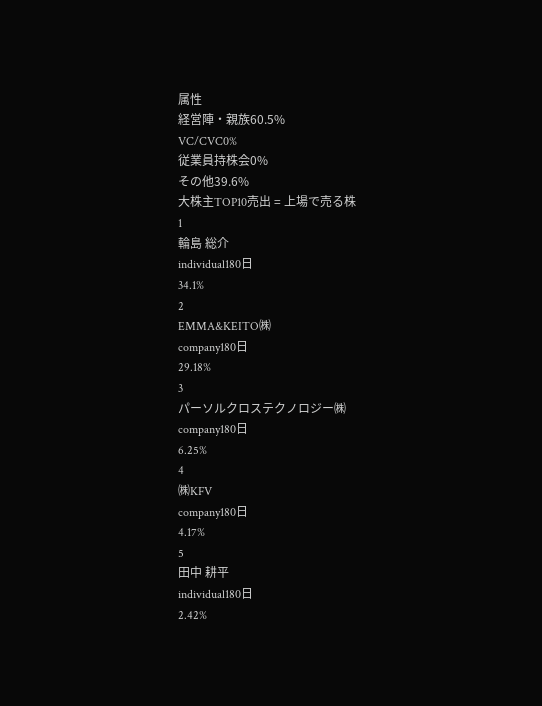属性
経営陣・親族60.5%
VC/CVC0%
従業員持株会0%
その他39.6%
大株主TOP10売出 = 上場で売る株
1
輪島 総介
individual180日
34.1%
2
EMMA&KEITO㈱
company180日
29.18%
3
パーソルクロステクノロジー㈱
company180日
6.25%
4
㈱KFV
company180日
4.17%
5
田中 耕平
individual180日
2.42%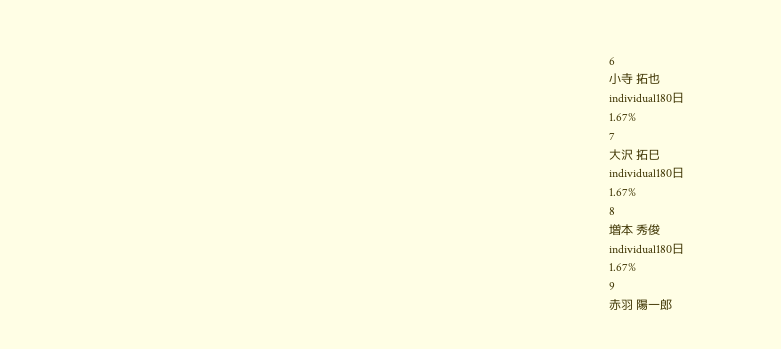6
小寺 拓也
individual180日
1.67%
7
大沢 拓巳
individual180日
1.67%
8
増本 秀俊
individual180日
1.67%
9
赤羽 陽一郎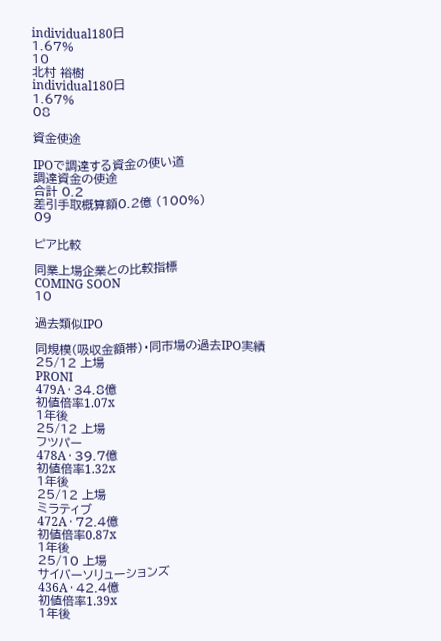individual180日
1.67%
10
北村 裕樹
individual180日
1.67%
08

資金使途

IPOで調達する資金の使い道
調達資金の使途
合計 0.2
差引手取概算額0.2億 (100%)
09

ピア比較

同業上場企業との比較指標
COMING SOON
10

過去類似IPO

同規模(吸収金額帯)・同市場の過去IPO実績
25/12 上場
PRONI
479A · 34.8億
初値倍率1.07x
1年後
25/12 上場
フツパー
478A · 39.7億
初値倍率1.32x
1年後
25/12 上場
ミラティブ
472A · 72.4億
初値倍率0.87x
1年後
25/10 上場
サイバーソリューションズ
436A · 42.4億
初値倍率1.39x
1年後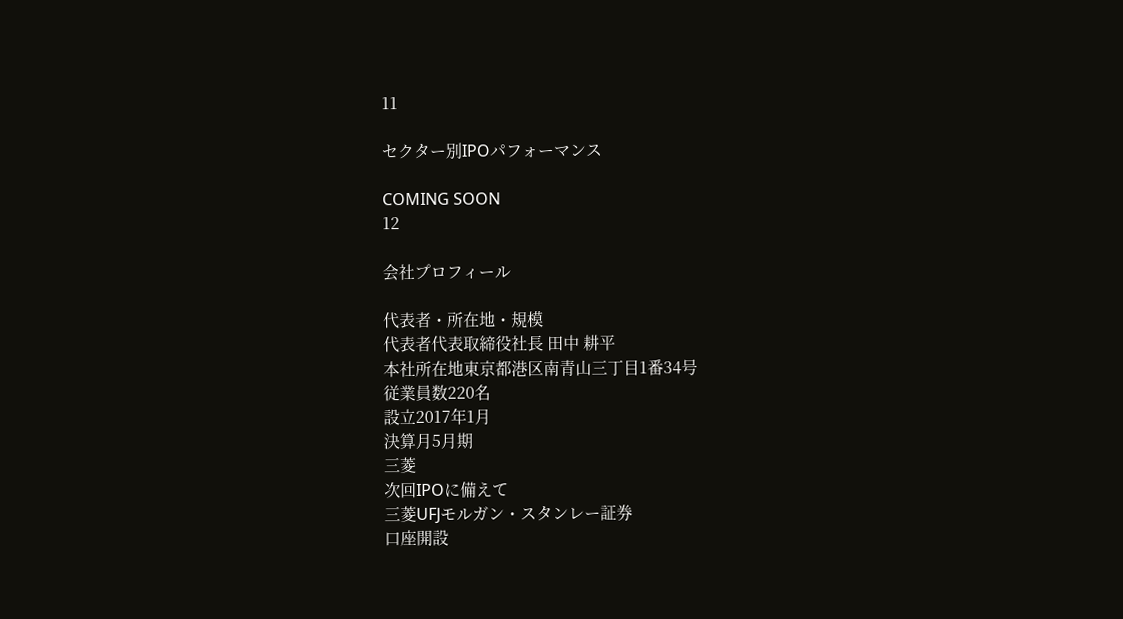11

セクター別IPOパフォーマンス

COMING SOON
12

会社プロフィール

代表者・所在地・規模
代表者代表取締役社長 田中 耕平
本社所在地東京都港区南青山三丁目1番34号
従業員数220名
設立2017年1月
決算月5月期
三菱
次回IPOに備えて
三菱UFJモルガン・スタンレー証券
口座開設